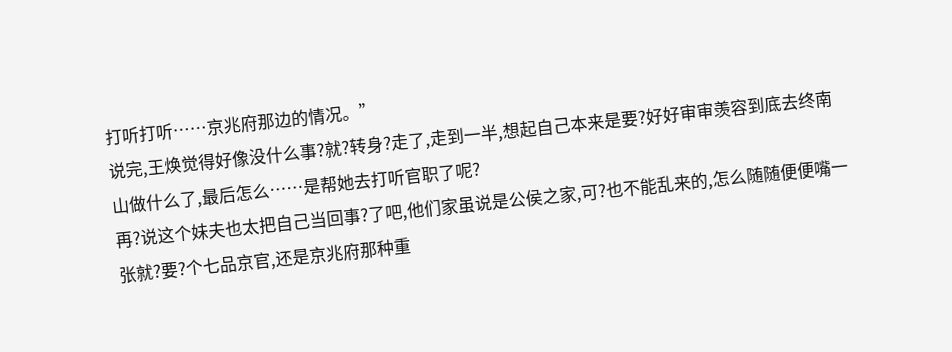打听打听……京兆府那边的情况。”
说完,王焕觉得好像没什么事?就?转身?走了,走到一半,想起自己本来是要?好好审审羡容到底去终南山做什么了,最后怎么……是帮她去打听官职了呢?
再?说这个妹夫也太把自己当回事?了吧,他们家虽说是公侯之家,可?也不能乱来的,怎么随随便便嘴一张就?要?个七品京官,还是京兆府那种重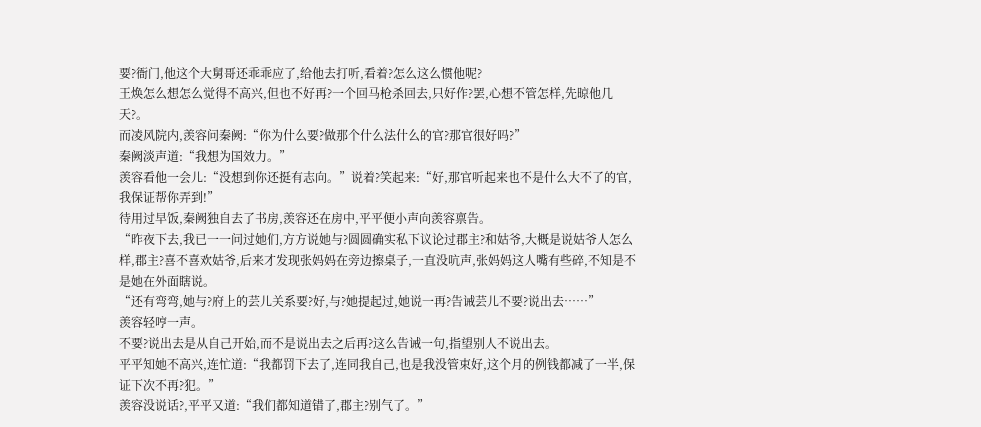要?衙门,他这个大舅哥还乖乖应了,给他去打听,看着?怎么这么惯他呢?
王焕怎么想怎么觉得不高兴,但也不好再?一个回马枪杀回去,只好作?罢,心想不管怎样,先晾他几天?。
而凌风院内,羡容问秦阙:“你为什么要?做那个什么法什么的官?那官很好吗?”
秦阙淡声道:“我想为国效力。”
羡容看他一会儿:“没想到你还挺有志向。”说着?笑起来:“好,那官听起来也不是什么大不了的官,我保证帮你弄到!”
待用过早饭,秦阙独自去了书房,羡容还在房中,平平便小声向羡容禀告。
“昨夜下去,我已一一问过她们,方方说她与?圆圆确实私下议论过郡主?和姑爷,大概是说姑爷人怎么样,郡主?喜不喜欢姑爷,后来才发现张妈妈在旁边擦桌子,一直没吭声,张妈妈这人嘴有些碎,不知是不是她在外面瞎说。
“还有弯弯,她与?府上的芸儿关系要?好,与?她提起过,她说一再?告诫芸儿不要?说出去……”
羡容轻哼一声。
不要?说出去是从自己开始,而不是说出去之后再?这么告诫一句,指望别人不说出去。
平平知她不高兴,连忙道:“我都罚下去了,连同我自己,也是我没管束好,这个月的例钱都减了一半,保证下次不再?犯。”
羡容没说话?,平平又道:“我们都知道错了,郡主?别气了。”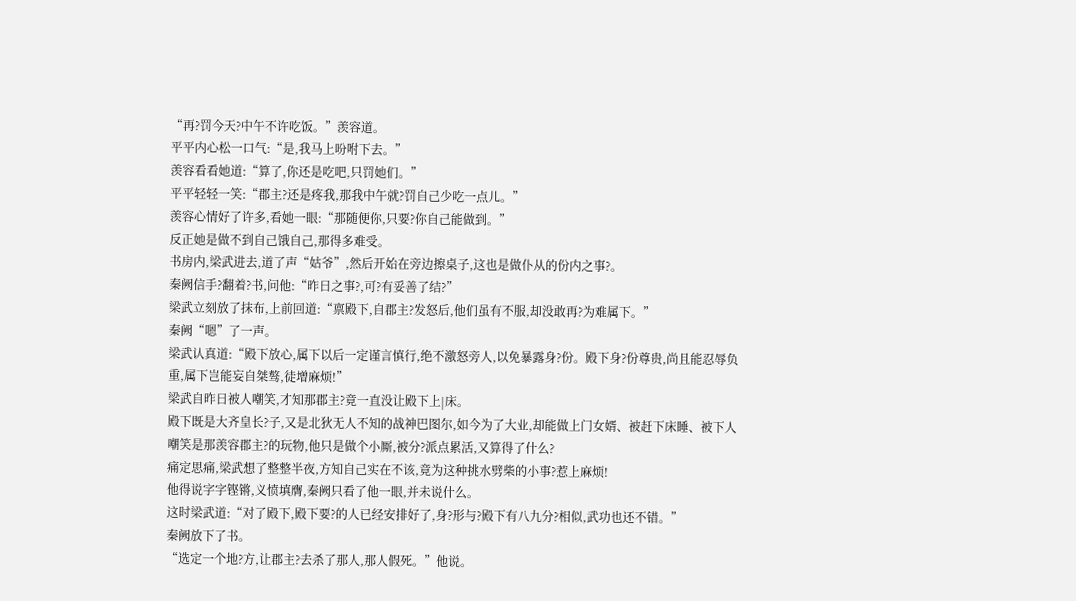“再?罚今天?中午不许吃饭。”羡容道。
平平内心松一口气:“是,我马上吩咐下去。”
羡容看看她道:“算了,你还是吃吧,只罚她们。”
平平轻轻一笑:“郡主?还是疼我,那我中午就?罚自己少吃一点儿。”
羡容心情好了许多,看她一眼:“那随便你,只要?你自己能做到。”
反正她是做不到自己饿自己,那得多难受。
书房内,梁武进去,道了声“姑爷”,然后开始在旁边擦桌子,这也是做仆从的份内之事?。
秦阙信手?翻着?书,问他:“昨日之事?,可?有妥善了结?”
梁武立刻放了抹布,上前回道:“禀殿下,自郡主?发怒后,他们虽有不服,却没敢再?为难属下。”
秦阙“嗯”了一声。
梁武认真道:“殿下放心,属下以后一定谨言慎行,绝不激怒旁人,以免暴露身?份。殿下身?份尊贵,尚且能忍辱负重,属下岂能妄自桀骜,徒增麻烦!”
梁武自昨日被人嘲笑,才知那郡主?竟一直没让殿下上|床。
殿下既是大齐皇长?子,又是北狄无人不知的战神巴图尔,如今为了大业,却能做上门女婿、被赶下床睡、被下人嘲笑是那羡容郡主?的玩物,他只是做个小厮,被分?派点累活,又算得了什么?
痛定思痛,梁武想了整整半夜,方知自己实在不该,竟为这种挑水劈柴的小事?惹上麻烦!
他得说字字铿锵,义愤填膺,秦阙只看了他一眼,并未说什么。
这时梁武道:“对了殿下,殿下要?的人已经安排好了,身?形与?殿下有八九分?相似,武功也还不错。”
秦阙放下了书。
“选定一个地?方,让郡主?去杀了那人,那人假死。”他说。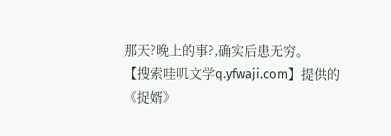那天?晚上的事?,确实后患无穷。
【搜索哇叽文学q.yfwaji.com】提供的《捉婿》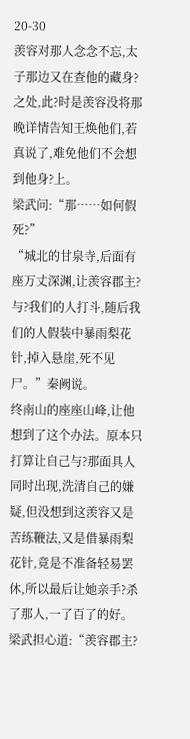20-30
羡容对那人念念不忘,太子那边又在查他的藏身?之处,此?时是羡容没将那晚详情告知王焕他们,若真说了,难免他们不会想到他身?上。
梁武问:“那……如何假死?”
“城北的甘泉寺,后面有座万丈深渊,让羡容郡主?与?我们的人打斗,随后我们的人假装中暴雨梨花针,掉入悬崖,死不见尸。”秦阙说。
终南山的座座山峰,让他想到了这个办法。原本只打算让自己与?那面具人同时出现,洗清自己的嫌疑,但没想到这羡容又是苦练鞭法,又是借暴雨梨花针,竟是不准备轻易罢休,所以最后让她亲手?杀了那人,一了百了的好。
梁武担心道:“羡容郡主?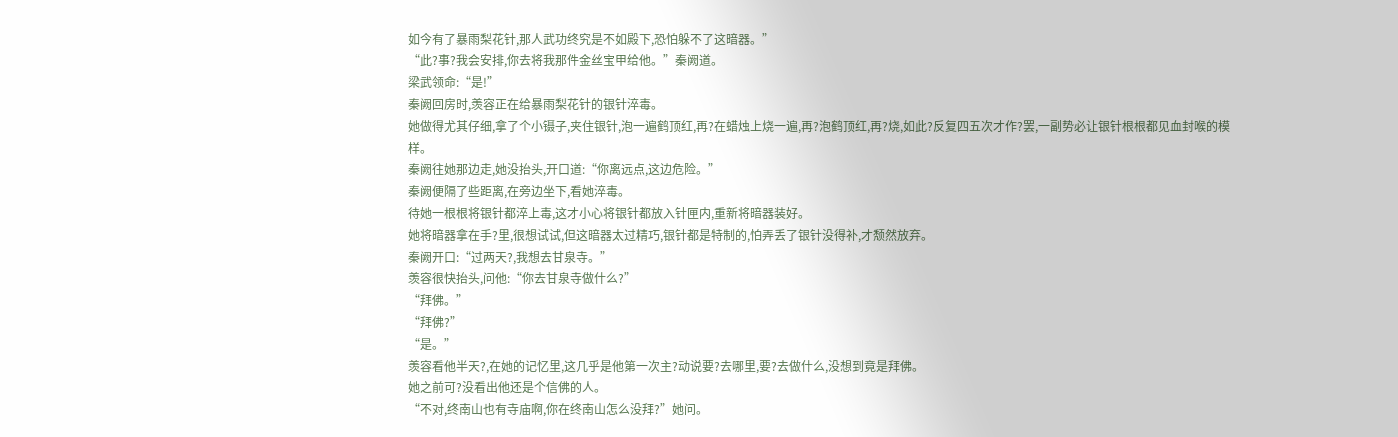如今有了暴雨梨花针,那人武功终究是不如殿下,恐怕躲不了这暗器。”
“此?事?我会安排,你去将我那件金丝宝甲给他。”秦阙道。
梁武领命:“是!”
秦阙回房时,羡容正在给暴雨梨花针的银针淬毒。
她做得尤其仔细,拿了个小镊子,夹住银针,泡一遍鹤顶红,再?在蜡烛上烧一遍,再?泡鹤顶红,再?烧,如此?反复四五次才作?罢,一副势必让银针根根都见血封喉的模样。
秦阙往她那边走,她没抬头,开口道:“你离远点,这边危险。”
秦阙便隔了些距离,在旁边坐下,看她淬毒。
待她一根根将银针都淬上毒,这才小心将银针都放入针匣内,重新将暗器装好。
她将暗器拿在手?里,很想试试,但这暗器太过精巧,银针都是特制的,怕弄丢了银针没得补,才颓然放弃。
秦阙开口:“过两天?,我想去甘泉寺。”
羡容很快抬头,问他:“你去甘泉寺做什么?”
“拜佛。”
“拜佛?”
“是。”
羡容看他半天?,在她的记忆里,这几乎是他第一次主?动说要?去哪里,要?去做什么,没想到竟是拜佛。
她之前可?没看出他还是个信佛的人。
“不对,终南山也有寺庙啊,你在终南山怎么没拜?”她问。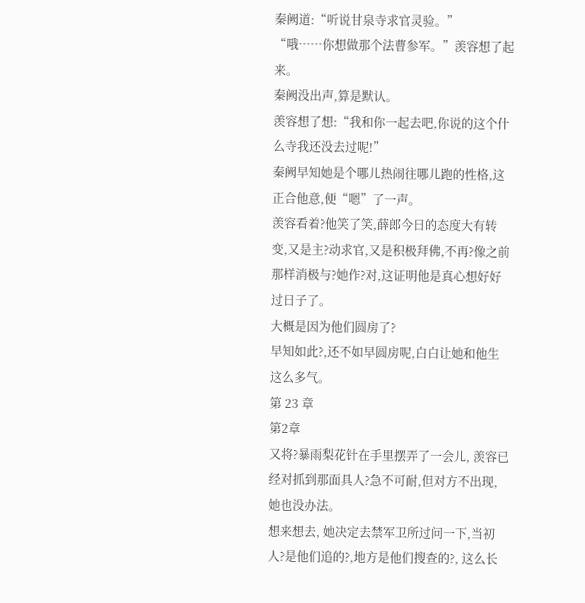秦阙道:“听说甘泉寺求官灵验。”
“哦……你想做那个法曹参军。”羡容想了起来。
秦阙没出声,算是默认。
羡容想了想:“我和你一起去吧,你说的这个什么寺我还没去过呢!”
秦阙早知她是个哪儿热闹往哪儿跑的性格,这正合他意,便“嗯”了一声。
羡容看着?他笑了笑,薛郎今日的态度大有转变,又是主?动求官,又是积极拜佛,不再?像之前那样消极与?她作?对,这证明他是真心想好好过日子了。
大概是因为他们圆房了?
早知如此?,还不如早圆房呢,白白让她和他生这么多气。
第 23 章
第2章
又将?暴雨梨花针在手里摆弄了一会儿, 羡容已经对抓到那面具人?急不可耐,但对方不出现,她也没办法。
想来想去, 她决定去禁军卫所过问一下,当初人?是他们追的?,地方是他们搜查的?, 这么长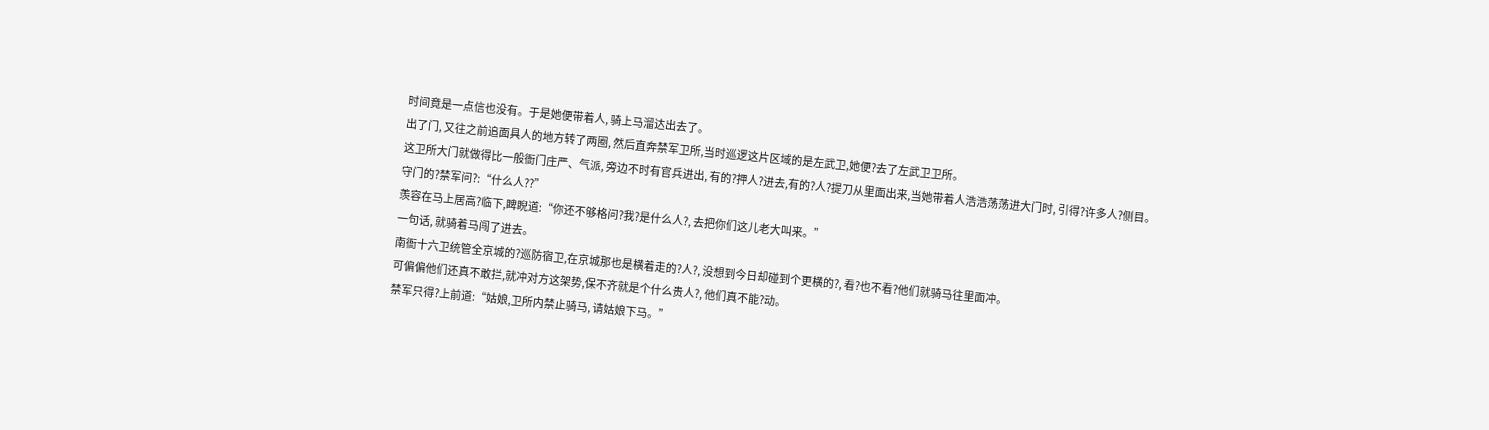时间竟是一点信也没有。于是她便带着人, 骑上马溜达出去了。
出了门, 又往之前追面具人的地方转了两圈, 然后直奔禁军卫所,当时巡逻这片区域的是左武卫,她便?去了左武卫卫所。
这卫所大门就做得比一般衙门庄严、气派, 旁边不时有官兵进出, 有的?押人?进去,有的?人?提刀从里面出来,当她带着人浩浩荡荡进大门时, 引得?许多人?侧目。
守门的?禁军问?:“什么人??”
羡容在马上居高?临下,睥睨道:“你还不够格问?我?是什么人?, 去把你们这儿老大叫来。”
一句话, 就骑着马闯了进去。
南衙十六卫统管全京城的?巡防宿卫,在京城那也是横着走的?人?, 没想到今日却碰到个更横的?, 看?也不看?他们就骑马往里面冲。
可偏偏他们还真不敢拦,就冲对方这架势,保不齐就是个什么贵人?, 他们真不能?动。
禁军只得?上前道:“姑娘,卫所内禁止骑马, 请姑娘下马。”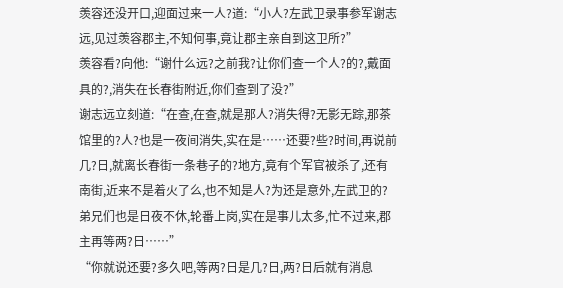羡容还没开口,迎面过来一人?道:“小人?左武卫录事参军谢志远,见过羡容郡主,不知何事,竟让郡主亲自到这卫所?”
羡容看?向他:“谢什么远?之前我?让你们查一个人?的?,戴面具的?,消失在长春街附近,你们查到了没?”
谢志远立刻道:“在查,在查,就是那人?消失得?无影无踪,那茶馆里的?人?也是一夜间消失,实在是……还要?些?时间,再说前几?日,就离长春街一条巷子的?地方,竟有个军官被杀了,还有南街,近来不是着火了么,也不知是人?为还是意外,左武卫的?弟兄们也是日夜不休,轮番上岗,实在是事儿太多,忙不过来,郡主再等两?日……”
“你就说还要?多久吧,等两?日是几?日,两?日后就有消息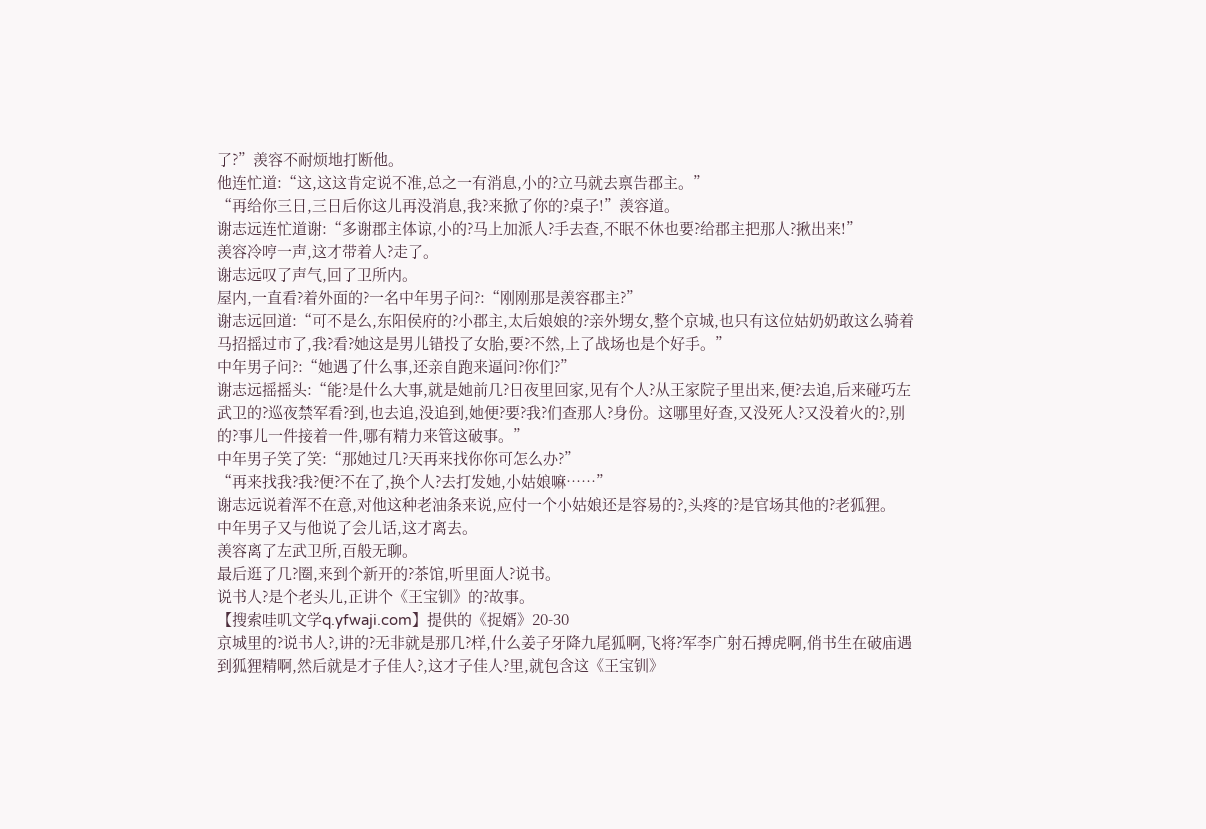了?”羡容不耐烦地打断他。
他连忙道:“这,这这肯定说不准,总之一有消息,小的?立马就去禀告郡主。”
“再给你三日,三日后你这儿再没消息,我?来掀了你的?桌子!”羡容道。
谢志远连忙道谢:“多谢郡主体谅,小的?马上加派人?手去查,不眠不休也要?给郡主把那人?揪出来!”
羡容冷哼一声,这才带着人?走了。
谢志远叹了声气,回了卫所内。
屋内,一直看?着外面的?一名中年男子问?:“刚刚那是羡容郡主?”
谢志远回道:“可不是么,东阳侯府的?小郡主,太后娘娘的?亲外甥女,整个京城,也只有这位姑奶奶敢这么骑着马招摇过市了,我?看?她这是男儿错投了女胎,要?不然,上了战场也是个好手。”
中年男子问?:“她遇了什么事,还亲自跑来逼问?你们?”
谢志远摇摇头:“能?是什么大事,就是她前几?日夜里回家,见有个人?从王家院子里出来,便?去追,后来碰巧左武卫的?巡夜禁军看?到,也去追,没追到,她便?要?我?们查那人?身份。这哪里好查,又没死人?又没着火的?,别的?事儿一件接着一件,哪有精力来管这破事。”
中年男子笑了笑:“那她过几?天再来找你你可怎么办?”
“再来找我?我?便?不在了,换个人?去打发她,小姑娘嘛……”
谢志远说着浑不在意,对他这种老油条来说,应付一个小姑娘还是容易的?,头疼的?是官场其他的?老狐狸。
中年男子又与他说了会儿话,这才离去。
羡容离了左武卫所,百般无聊。
最后逛了几?圈,来到个新开的?茶馆,听里面人?说书。
说书人?是个老头儿,正讲个《王宝钏》的?故事。
【搜索哇叽文学q.yfwaji.com】提供的《捉婿》20-30
京城里的?说书人?,讲的?无非就是那几?样,什么姜子牙降九尾狐啊,飞将?军李广射石搏虎啊,俏书生在破庙遇到狐狸精啊,然后就是才子佳人?,这才子佳人?里,就包含这《王宝钏》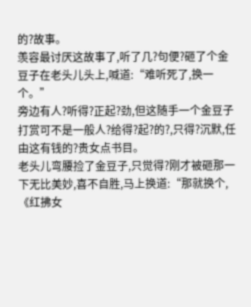的?故事。
羡容最讨厌这故事了,听了几?句便?砸了个金豆子在老头儿头上,喊道:“难听死了,换一个。”
旁边有人?听得?正起?劲,但这随手一个金豆子打赏可不是一般人?给得?起?的?,只得?沉默,任由这有钱的?贵女点书目。
老头儿弯腰捡了金豆子,只觉得?刚才被砸那一下无比美妙,喜不自胜,马上换道:“那就换个,《红拂女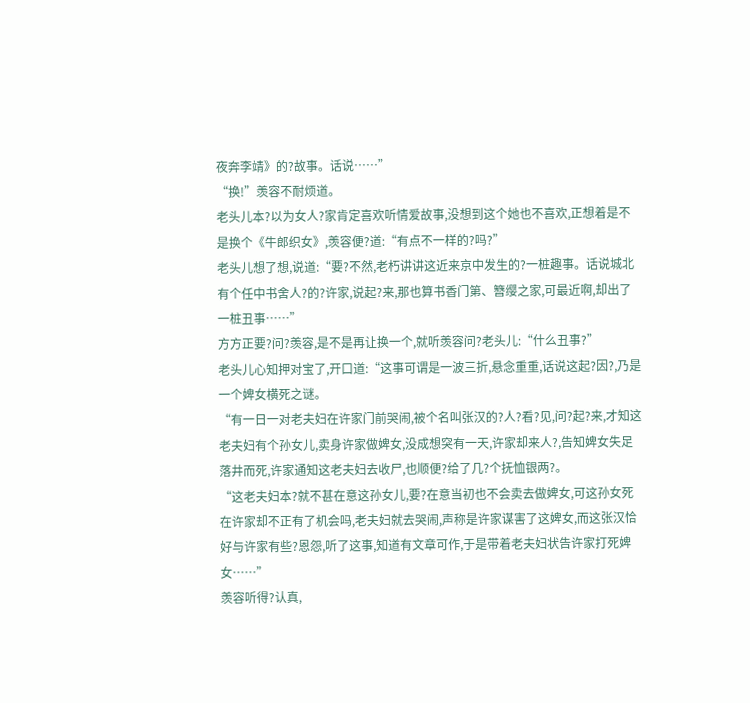夜奔李靖》的?故事。话说……”
“换!”羡容不耐烦道。
老头儿本?以为女人?家肯定喜欢听情爱故事,没想到这个她也不喜欢,正想着是不是换个《牛郎织女》,羡容便?道:“有点不一样的?吗?”
老头儿想了想,说道:“要?不然,老朽讲讲这近来京中发生的?一桩趣事。话说城北有个任中书舍人?的?许家,说起?来,那也算书香门第、簪缨之家,可最近啊,却出了一桩丑事……”
方方正要?问?羡容,是不是再让换一个,就听羡容问?老头儿:“什么丑事?”
老头儿心知押对宝了,开口道:“这事可谓是一波三折,悬念重重,话说这起?因?,乃是一个婢女横死之谜。
“有一日一对老夫妇在许家门前哭闹,被个名叫张汉的?人?看?见,问?起?来,才知这老夫妇有个孙女儿,卖身许家做婢女,没成想突有一天,许家却来人?,告知婢女失足落井而死,许家通知这老夫妇去收尸,也顺便?给了几?个抚恤银两?。
“这老夫妇本?就不甚在意这孙女儿,要?在意当初也不会卖去做婢女,可这孙女死在许家却不正有了机会吗,老夫妇就去哭闹,声称是许家谋害了这婢女,而这张汉恰好与许家有些?恩怨,听了这事,知道有文章可作,于是带着老夫妇状告许家打死婢女……”
羡容听得?认真,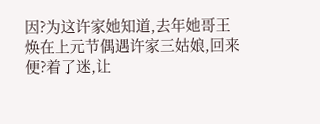因?为这许家她知道,去年她哥王焕在上元节偶遇许家三姑娘,回来便?着了迷,让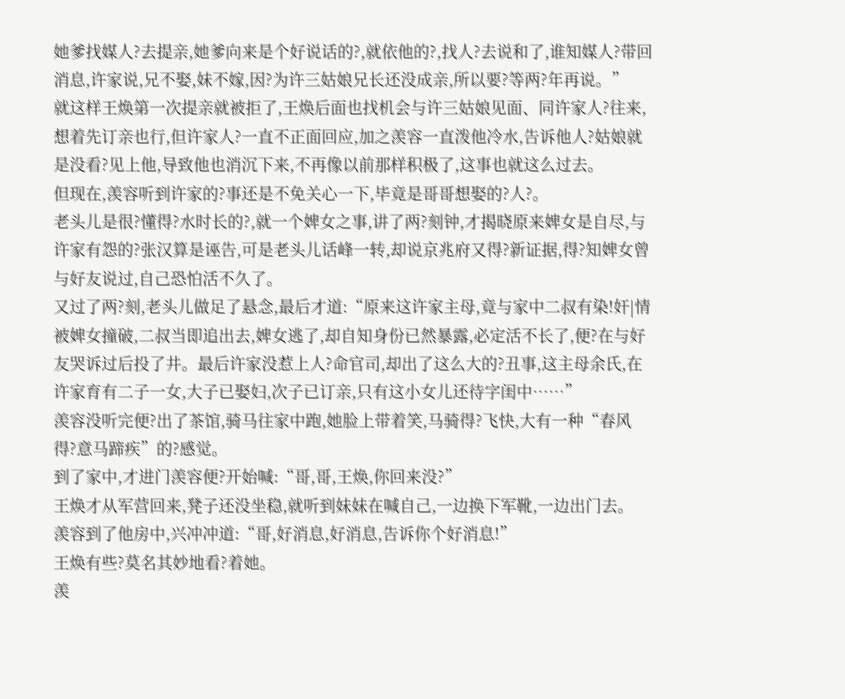她爹找媒人?去提亲,她爹向来是个好说话的?,就依他的?,找人?去说和了,谁知媒人?带回消息,许家说,兄不娶,妹不嫁,因?为许三姑娘兄长还没成亲,所以要?等两?年再说。”
就这样王焕第一次提亲就被拒了,王焕后面也找机会与许三姑娘见面、同许家人?往来,想着先订亲也行,但许家人?一直不正面回应,加之羡容一直泼他冷水,告诉他人?姑娘就是没看?见上他,导致他也消沉下来,不再像以前那样积极了,这事也就这么过去。
但现在,羡容听到许家的?事还是不免关心一下,毕竟是哥哥想娶的?人?。
老头儿是很?懂得?水时长的?,就一个婢女之事,讲了两?刻钟,才揭晓原来婢女是自尽,与许家有怨的?张汉算是诬告,可是老头儿话峰一转,却说京兆府又得?新证据,得?知婢女曾与好友说过,自己恐怕活不久了。
又过了两?刻,老头儿做足了悬念,最后才道:“原来这许家主母,竟与家中二叔有染!奸|情被婢女撞破,二叔当即追出去,婢女逃了,却自知身份已然暴露,必定活不长了,便?在与好友哭诉过后投了井。最后许家没惹上人?命官司,却出了这么大的?丑事,这主母余氏,在许家育有二子一女,大子已娶妇,次子已订亲,只有这小女儿还待字闺中……”
羡容没听完便?出了茶馆,骑马往家中跑,她脸上带着笑,马骑得?飞快,大有一种“春风得?意马蹄疾”的?感觉。
到了家中,才进门羡容便?开始喊:“哥,哥,王焕,你回来没?”
王焕才从军营回来,凳子还没坐稳,就听到妹妹在喊自己,一边换下军靴,一边出门去。
羡容到了他房中,兴冲冲道:“哥,好消息,好消息,告诉你个好消息!”
王焕有些?莫名其妙地看?着她。
羡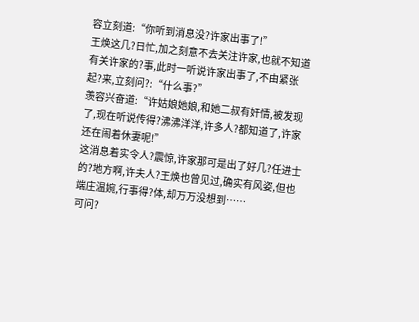容立刻道:“你听到消息没?许家出事了!”
王焕这几?日忙,加之刻意不去关注许家,也就不知道有关许家的?事,此时一听说许家出事了,不由紧张起?来,立刻问?:“什么事?”
羡容兴奋道:“许姑娘她娘,和她二叔有奸情,被发现了,现在听说传得?沸沸洋洋,许多人?都知道了,许家还在闹着休妻呢!”
这消息着实令人?震惊,许家那可是出了好几?任进士的?地方啊,许夫人?王焕也曾见过,确实有风姿,但也端庄温婉,行事得?体,却万万没想到……
可问?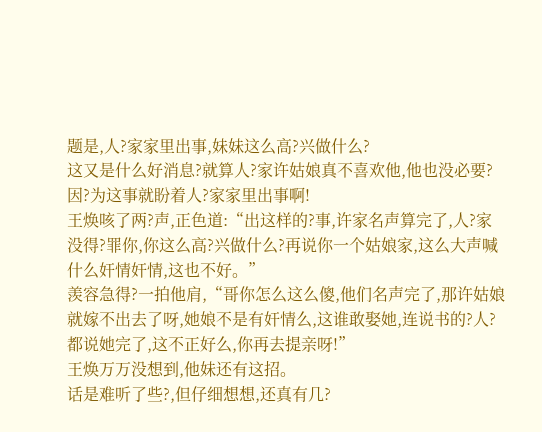题是,人?家家里出事,妹妹这么高?兴做什么?
这又是什么好消息?就算人?家许姑娘真不喜欢他,他也没必要?因?为这事就盼着人?家家里出事啊!
王焕咳了两?声,正色道:“出这样的?事,许家名声算完了,人?家没得?罪你,你这么高?兴做什么?再说你一个姑娘家,这么大声喊什么奸情奸情,这也不好。”
羡容急得?一拍他肩,“哥你怎么这么傻,他们名声完了,那许姑娘就嫁不出去了呀,她娘不是有奸情么,这谁敢娶她,连说书的?人?都说她完了,这不正好么,你再去提亲呀!”
王焕万万没想到,他妹还有这招。
话是难听了些?,但仔细想想,还真有几?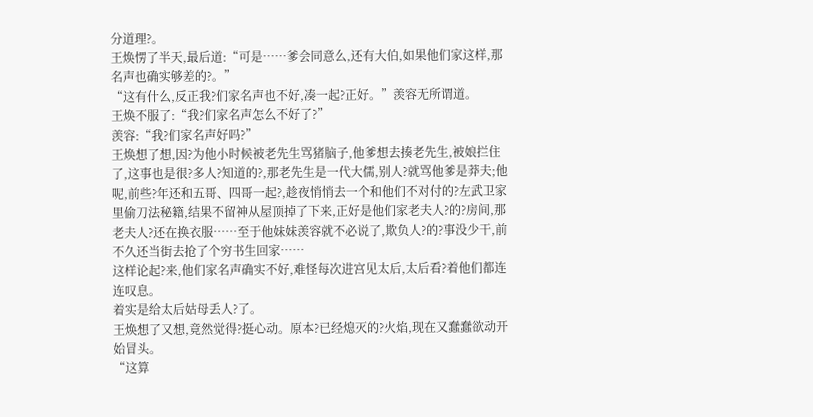分道理?。
王焕愣了半天,最后道:“可是……爹会同意么,还有大伯,如果他们家这样,那名声也确实够差的?。”
“这有什么,反正我?们家名声也不好,凑一起?正好。”羡容无所谓道。
王焕不服了:“我?们家名声怎么不好了?”
羡容:“我?们家名声好吗?”
王焕想了想,因?为他小时候被老先生骂猪脑子,他爹想去揍老先生,被娘拦住了,这事也是很?多人?知道的?,那老先生是一代大儒,别人?就骂他爹是莽夫;他呢,前些?年还和五哥、四哥一起?,趁夜悄悄去一个和他们不对付的?左武卫家里偷刀法秘籍,结果不留神从屋顶掉了下来,正好是他们家老夫人?的?房间,那老夫人?还在换衣服……至于他妹妹羡容就不必说了,欺负人?的?事没少干,前不久还当街去抢了个穷书生回家……
这样论起?来,他们家名声确实不好,难怪每次进宫见太后,太后看?着他们都连连叹息。
着实是给太后姑母丢人?了。
王焕想了又想,竟然觉得?挺心动。原本?已经熄灭的?火焰,现在又蠢蠢欲动开始冒头。
“这算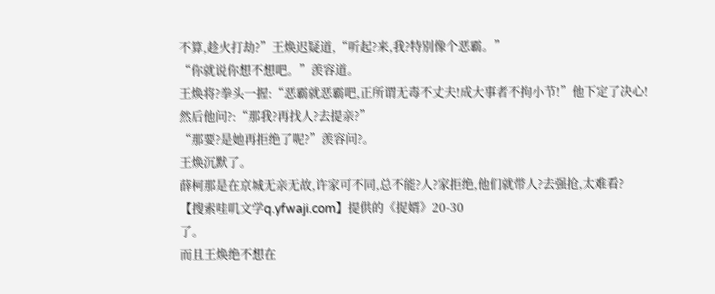不算,趁火打劫?”王焕迟疑道,“听起?来,我?特别像个恶霸。”
“你就说你想不想吧。”羡容道。
王焕将?拳头一握:“恶霸就恶霸吧,正所谓无毒不丈夫!成大事者不拘小节!”他下定了决心!
然后他问?:“那我?再找人?去提亲?”
“那要?是她再拒绝了呢?”羡容问?。
王焕沉默了。
薛柯那是在京城无亲无故,许家可不同,总不能?人?家拒绝,他们就带人?去强抢,太难看?
【搜索哇叽文学q.yfwaji.com】提供的《捉婿》20-30
了。
而且王焕绝不想在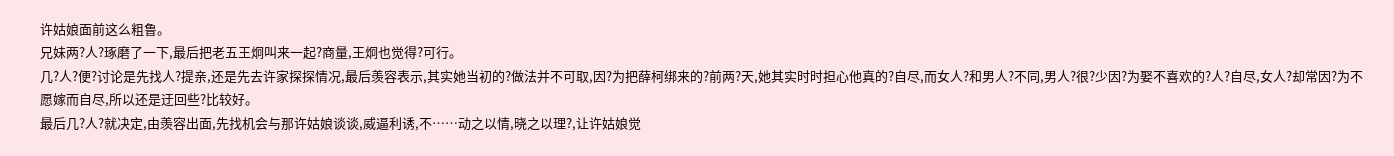许姑娘面前这么粗鲁。
兄妹两?人?琢磨了一下,最后把老五王炯叫来一起?商量,王炯也觉得?可行。
几?人?便?讨论是先找人?提亲,还是先去许家探探情况,最后羡容表示,其实她当初的?做法并不可取,因?为把薛柯绑来的?前两?天,她其实时时担心他真的?自尽,而女人?和男人?不同,男人?很?少因?为娶不喜欢的?人?自尽,女人?却常因?为不愿嫁而自尽,所以还是迂回些?比较好。
最后几?人?就决定,由羡容出面,先找机会与那许姑娘谈谈,威逼利诱,不……动之以情,晓之以理?,让许姑娘觉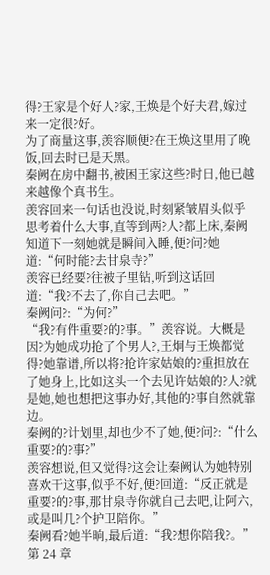得?王家是个好人?家,王焕是个好夫君,嫁过来一定很?好。
为了商量这事,羡容顺便?在王焕这里用了晚饭,回去时已是天黑。
秦阙在房中翻书,被困王家这些?时日,他已越来越像个真书生。
羡容回来一句话也没说,时刻紧皱眉头似乎思考着什么大事,直等到两?人?都上床,秦阙知道下一刻她就是瞬间入睡,便?问?她道:“何时能?去甘泉寺?”
羡容已经要?往被子里钻,听到这话回道:“我?不去了,你自己去吧。”
秦阙问?:“为何?”
“我?有件重要?的?事。”羡容说。大概是因?为她成功抢了个男人?,王炯与王焕都觉得?她靠谱,所以将?抢许家姑娘的?重担放在了她身上,比如这头一个去见许姑娘的?人?就是她,她也想把这事办好,其他的?事自然就靠边。
秦阙的?计划里,却也少不了她,便?问?:“什么重要?的?事?”
羡容想说,但又觉得?这会让秦阙认为她特别喜欢干这事,似乎不好,便?回道:“反正就是重要?的?事,那甘泉寺你就自己去吧,让阿六,或是叫几?个护卫陪你。”
秦阙看?她半晌,最后道:“我?想你陪我?。”
第 24 章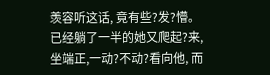羡容听这话, 竟有些?发?懵。
已经躺了一半的她又爬起?来,坐端正,一动?不动?看向他, 而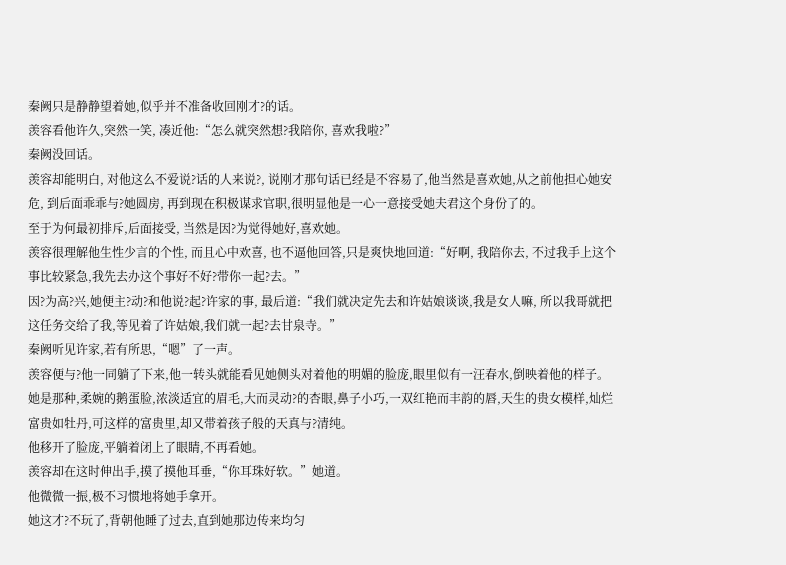秦阙只是静静望着她,似乎并不准备收回刚才?的话。
羡容看他许久,突然一笑, 凑近他:“怎么就突然想?我陪你, 喜欢我啦?”
秦阙没回话。
羡容却能明白, 对他这么不爱说?话的人来说?, 说刚才那句话已经是不容易了,他当然是喜欢她,从之前他担心她安危, 到后面乖乖与?她圆房, 再到现在积极谋求官职,很明显他是一心一意接受她夫君这个身份了的。
至于为何最初排斥,后面接受, 当然是因?为觉得她好,喜欢她。
羡容很理解他生性少言的个性, 而且心中欢喜, 也不逼他回答,只是爽快地回道:“好啊, 我陪你去, 不过我手上这个事比较紧急,我先去办这个事好不好?带你一起?去。”
因?为高?兴,她便主?动?和他说?起?许家的事, 最后道:“我们就决定先去和许姑娘谈谈,我是女人嘛, 所以我哥就把这任务交给了我,等见着了许姑娘,我们就一起?去甘泉寺。”
秦阙听见许家,若有所思,“嗯”了一声。
羡容便与?他一同躺了下来,他一转头就能看见她侧头对着他的明媚的脸庞,眼里似有一汪春水,倒映着他的样子。
她是那种,柔婉的鹅蛋脸,浓淡适宜的眉毛,大而灵动?的杏眼,鼻子小巧,一双红艳而丰韵的唇,天生的贵女模样,灿烂富贵如牡丹,可这样的富贵里,却又带着孩子般的天真与?清纯。
他移开了脸庞,平躺着闭上了眼睛,不再看她。
羡容却在这时伸出手,摸了摸他耳垂,“你耳珠好软。”她道。
他微微一振,极不习惯地将她手拿开。
她这才?不玩了,背朝他睡了过去,直到她那边传来均匀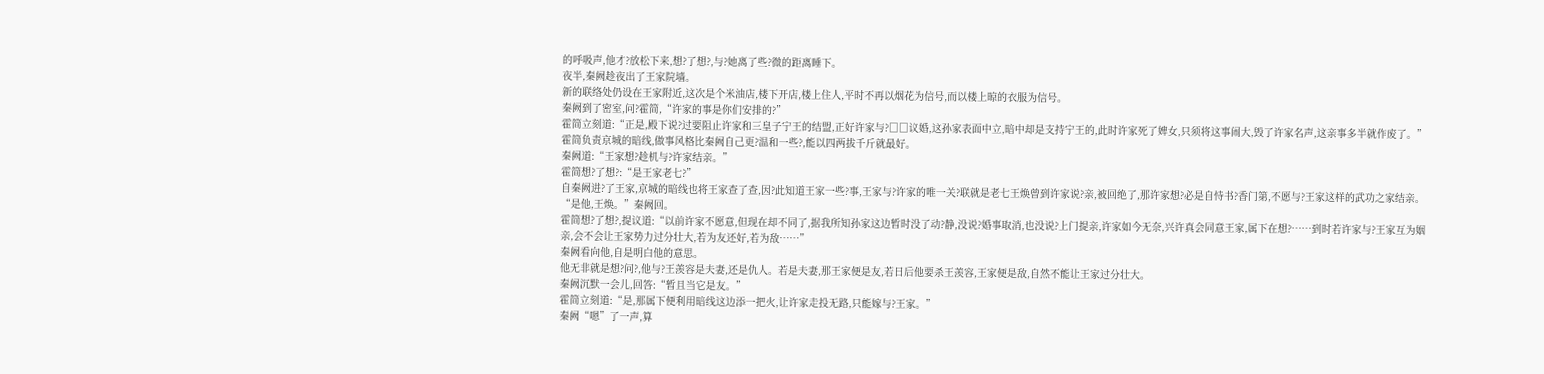的呼吸声,他才?放松下来,想?了想?,与?她离了些?微的距离睡下。
夜半,秦阙趁夜出了王家院墙。
新的联络处仍设在王家附近,这次是个米油店,楼下开店,楼上住人,平时不再以烟花为信号,而以楼上晾的衣服为信号。
秦阙到了密室,问?霍简,“许家的事是你们安排的?”
霍简立刻道:“正是,殿下说?过要阻止许家和三皇子宁王的结盟,正好许家与?□□议婚,这孙家表面中立,暗中却是支持宁王的,此时许家死了婢女,只须将这事闹大,毁了许家名声,这亲事多半就作废了。”
霍简负责京城的暗线,做事风格比秦阙自己更?温和一些?,能以四两拔千斤就最好。
秦阙道:“王家想?趁机与?许家结亲。”
霍简想?了想?:“是王家老七?”
自秦阙进?了王家,京城的暗线也将王家查了查,因?此知道王家一些?事,王家与?许家的唯一关?联就是老七王焕曾到许家说?亲,被回绝了,那许家想?必是自恃书?香门第,不愿与?王家这样的武功之家结亲。
“是他,王焕。”秦阙回。
霍简想?了想?,提议道:“以前许家不愿意,但现在却不同了,据我所知孙家这边暂时没了动?静,没说?婚事取消,也没说?上门提亲,许家如今无奈,兴许真会同意王家,属下在想?……到时若许家与?王家互为姻亲,会不会让王家势力过分壮大,若为友还好,若为敌……”
秦阙看向他,自是明白他的意思。
他无非就是想?问?,他与?王羡容是夫妻,还是仇人。若是夫妻,那王家便是友,若日后他要杀王羡容,王家便是敌,自然不能让王家过分壮大。
秦阙沉默一会儿,回答:“暂且当它是友。”
霍简立刻道:“是,那属下便利用暗线这边添一把火,让许家走投无路,只能嫁与?王家。”
秦阙“嗯”了一声,算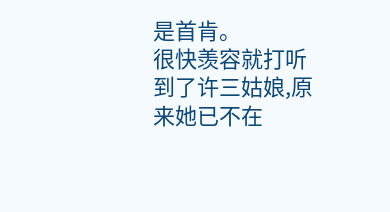是首肯。
很快羡容就打听到了许三姑娘,原来她已不在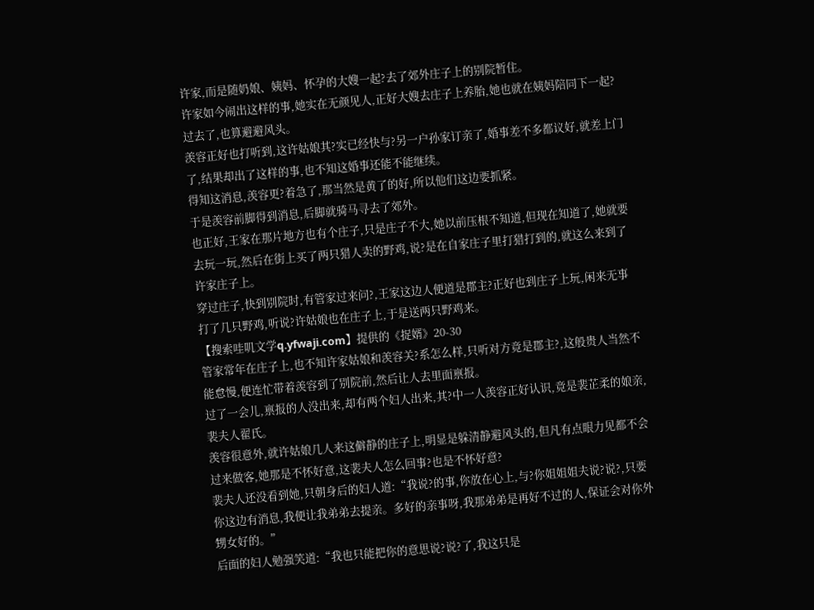许家,而是随奶娘、姨妈、怀孕的大嫂一起?去了郊外庄子上的别院暂住。
许家如今闹出这样的事,她实在无颜见人,正好大嫂去庄子上养胎,她也就在姨妈陪同下一起?过去了,也算避避风头。
羡容正好也打听到,这许姑娘其?实已经快与?另一户孙家订亲了,婚事差不多都议好,就差上门了,结果却出了这样的事,也不知这婚事还能不能继续。
得知这消息,羡容更?着急了,那当然是黄了的好,所以他们这边要抓紧。
于是羡容前脚得到消息,后脚就骑马寻去了郊外。
也正好,王家在那片地方也有个庄子,只是庄子不大,她以前压根不知道,但现在知道了,她就要去玩一玩,然后在街上买了两只猎人卖的野鸡,说?是在自家庄子里打猎打到的,就这么来到了许家庄子上。
穿过庄子,快到别院时,有管家过来问?,王家这边人便道是郡主?正好也到庄子上玩,闲来无事打了几只野鸡,听说?许姑娘也在庄子上,于是送两只野鸡来。
【搜索哇叽文学q.yfwaji.com】提供的《捉婿》20-30
管家常年在庄子上,也不知许家姑娘和羡容关?系怎么样,只听对方竟是郡主?,这般贵人当然不能怠慢,便连忙带着羡容到了别院前,然后让人去里面禀报。
过了一会儿,禀报的人没出来,却有两个妇人出来,其?中一人羡容正好认识,竟是裴芷柔的娘亲,裴夫人翟氏。
羡容很意外,就许姑娘几人来这僻静的庄子上,明显是躲清静避风头的,但凡有点眼力见都不会过来做客,她那是不怀好意,这裴夫人怎么回事?也是不怀好意?
裴夫人还没看到她,只朝身后的妇人道:“我说?的事,你放在心上,与?你姐姐姐夫说?说?,只要你这边有消息,我便让我弟弟去提亲。多好的亲事呀,我那弟弟是再好不过的人,保证会对你外甥女好的。”
后面的妇人勉强笑道:“我也只能把你的意思说?说?了,我这只是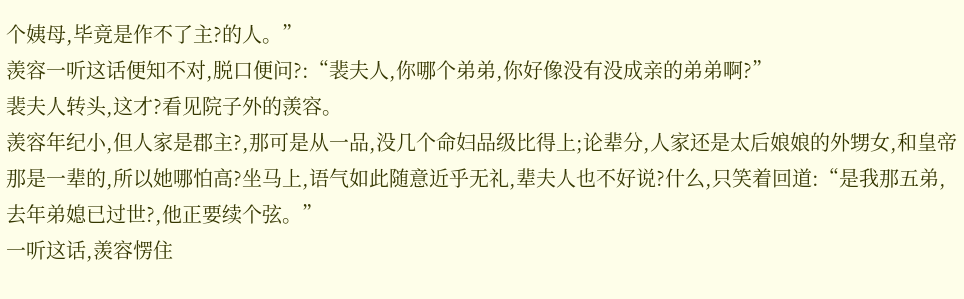个姨母,毕竟是作不了主?的人。”
羡容一听这话便知不对,脱口便问?:“裴夫人,你哪个弟弟,你好像没有没成亲的弟弟啊?”
裴夫人转头,这才?看见院子外的羡容。
羡容年纪小,但人家是郡主?,那可是从一品,没几个命妇品级比得上;论辈分,人家还是太后娘娘的外甥女,和皇帝那是一辈的,所以她哪怕高?坐马上,语气如此随意近乎无礼,辈夫人也不好说?什么,只笑着回道:“是我那五弟,去年弟媳已过世?,他正要续个弦。”
一听这话,羡容愣住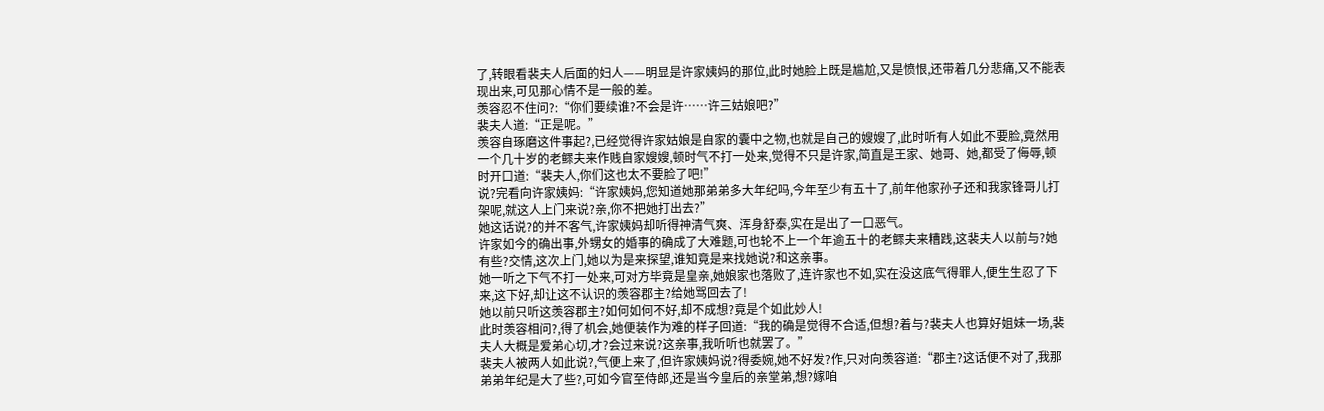了,转眼看裴夫人后面的妇人——明显是许家姨妈的那位,此时她脸上既是尴尬,又是愤恨,还带着几分悲痛,又不能表现出来,可见那心情不是一般的差。
羡容忍不住问?:“你们要续谁?不会是许……许三姑娘吧?”
裴夫人道:“正是呢。”
羡容自琢磨这件事起?,已经觉得许家姑娘是自家的囊中之物,也就是自己的嫂嫂了,此时听有人如此不要脸,竟然用一个几十岁的老鳏夫来作贱自家嫂嫂,顿时气不打一处来,觉得不只是许家,简直是王家、她哥、她,都受了侮辱,顿时开口道:“裴夫人,你们这也太不要脸了吧!”
说?完看向许家姨妈:“许家姨妈,您知道她那弟弟多大年纪吗,今年至少有五十了,前年他家孙子还和我家锋哥儿打架呢,就这人上门来说?亲,你不把她打出去?”
她这话说?的并不客气,许家姨妈却听得神清气爽、浑身舒泰,实在是出了一口恶气。
许家如今的确出事,外甥女的婚事的确成了大难题,可也轮不上一个年逾五十的老鳏夫来糟践,这裴夫人以前与?她有些?交情,这次上门,她以为是来探望,谁知竟是来找她说?和这亲事。
她一听之下气不打一处来,可对方毕竟是皇亲,她娘家也落败了,连许家也不如,实在没这底气得罪人,便生生忍了下来,这下好,却让这不认识的羡容郡主?给她骂回去了!
她以前只听这羡容郡主?如何如何不好,却不成想?竟是个如此妙人!
此时羡容相问?,得了机会,她便装作为难的样子回道:“我的确是觉得不合适,但想?着与?裴夫人也算好姐妹一场,裴夫人大概是爱弟心切,才?会过来说?这亲事,我听听也就罢了。”
裴夫人被两人如此说?,气便上来了,但许家姨妈说?得委婉,她不好发?作,只对向羡容道:“郡主?这话便不对了,我那弟弟年纪是大了些?,可如今官至侍郎,还是当今皇后的亲堂弟,想?嫁咱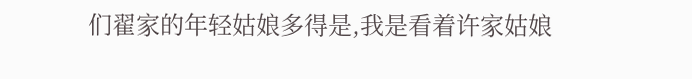们翟家的年轻姑娘多得是,我是看着许家姑娘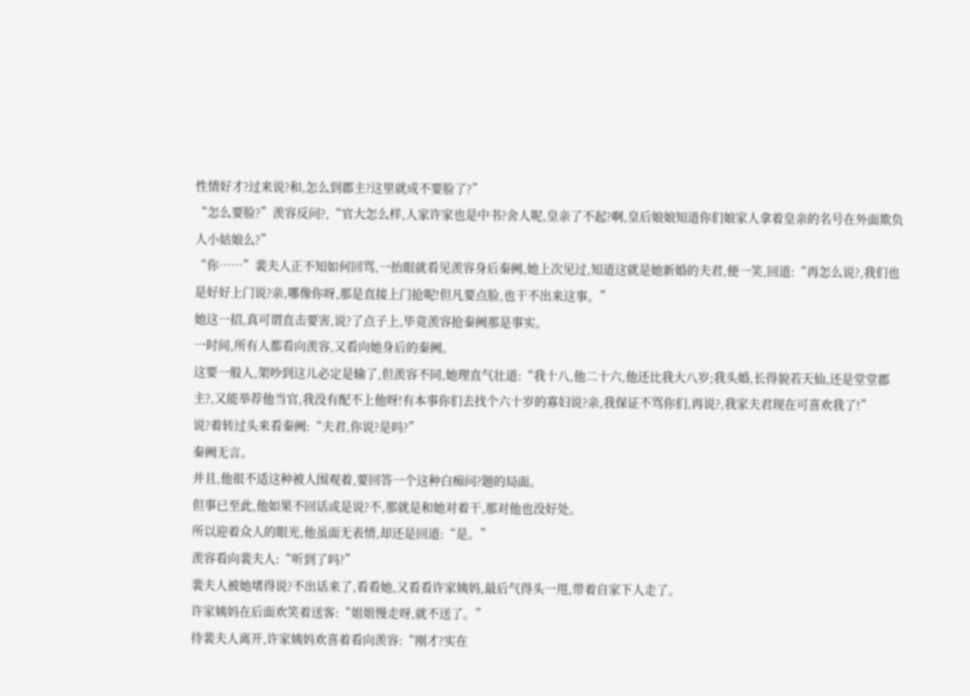性情好才?过来说?和,怎么到郡主?这里就成不要脸了?”
“怎么要脸?”羡容反问?,“官大怎么样,人家许家也是中书?舍人呢,皇亲了不起?啊,皇后娘娘知道你们娘家人拿着皇亲的名号在外面欺负人小姑娘么?”
“你……”裴夫人正不知如何回骂,一抬眼就看见羡容身后秦阙,她上次见过,知道这就是她新婚的夫君,便一笑,回道:“再怎么说?,我们也是好好上门说?亲,哪像你呀,那是直接上门抢呢!但凡要点脸,也干不出来这事。”
她这一招,真可谓直击要害,说?了点子上,毕竟羡容抢秦阙那是事实。
一时间,所有人都看向羡容,又看向她身后的秦阙。
这要一般人,架吵到这儿必定是输了,但羡容不同,她理直气壮道:“我十八,他二十六,他还比我大八岁;我头婚,长得貌若天仙,还是堂堂郡主?,又能举荐他当官,我没有配不上他呀!有本事你们去找个六十岁的寡妇说?亲,我保证不骂你们,再说?,我家夫君现在可喜欢我了!”
说?着转过头来看秦阙:“夫君,你说?是吗?”
秦阙无言。
并且,他很不适这种被人围观着,要回答一个这种白痴问?题的局面。
但事已至此,他如果不回话或是说?不,那就是和她对着干,那对他也没好处。
所以迎着众人的眼光,他虽面无表情,却还是回道:“是。”
羡容看向裴夫人:“听到了吗?”
裴夫人被她堵得说?不出话来了,看看她,又看看许家姨妈,最后气得头一甩,带着自家下人走了。
许家姨妈在后面欢笑着送客:“姐姐慢走呀,就不送了。”
待裴夫人离开,许家姨妈欢喜着看向羡容:“刚才?实在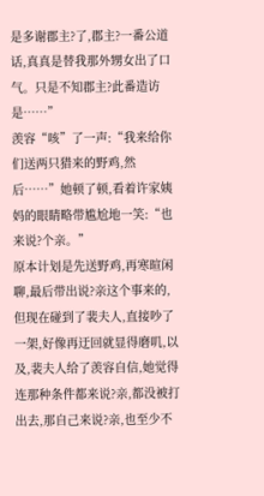是多谢郡主?了,郡主?一番公道话,真真是替我那外甥女出了口气。只是不知郡主?此番造访是……”
羡容“咳”了一声:“我来给你们送两只猎来的野鸡,然后……”她顿了顿,看着许家姨妈的眼睛略带尴尬地一笑:“也来说?个亲。”
原本计划是先送野鸡,再寒暄闲聊,最后带出说?亲这个事来的,但现在碰到了裴夫人,直接吵了一架,好像再迂回就显得磨叽,以及,裴夫人给了羡容自信,她觉得连那种条件都来说?亲,都没被打出去,那自己来说?亲,也至少不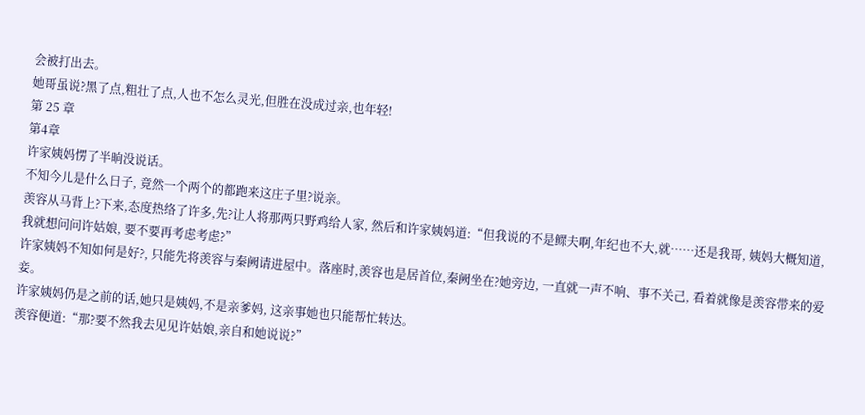会被打出去。
她哥虽说?黑了点,粗壮了点,人也不怎么灵光,但胜在没成过亲,也年轻!
第 25 章
第4章
许家姨妈愣了半晌没说话。
不知今儿是什么日子, 竟然一个两个的都跑来这庄子里?说亲。
羡容从马背上?下来,态度热络了许多,先?让人将那两只野鸡给人家, 然后和许家姨妈道:“但我说的不是鳏夫啊,年纪也不大,就……还是我哥, 姨妈大概知道, 我就想问问许姑娘, 要不要再考虑考虑?”
许家姨妈不知如何是好?, 只能先将羡容与秦阙请进屋中。落座时,羡容也是居首位,秦阙坐在?她旁边, 一直就一声不响、事不关己, 看着就像是羡容带来的爱妾。
许家姨妈仍是之前的话,她只是姨妈,不是亲爹妈, 这亲事她也只能帮忙转达。
羡容便道:“那?要不然我去见见许姑娘,亲自和她说说?”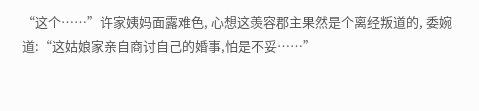“这个……”许家姨妈面露难色, 心想这羡容郡主果然是个离经叛道的, 委婉道:“这姑娘家亲自商讨自己的婚事,怕是不妥……”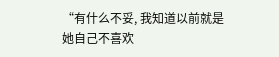“有什么不妥, 我知道以前就是她自己不喜欢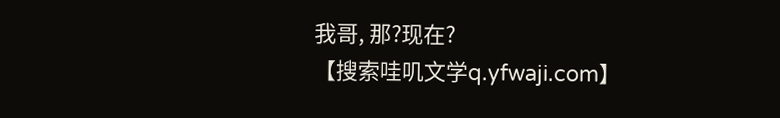我哥, 那?现在?
【搜索哇叽文学q.yfwaji.com】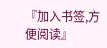『加入书签,方便阅读』